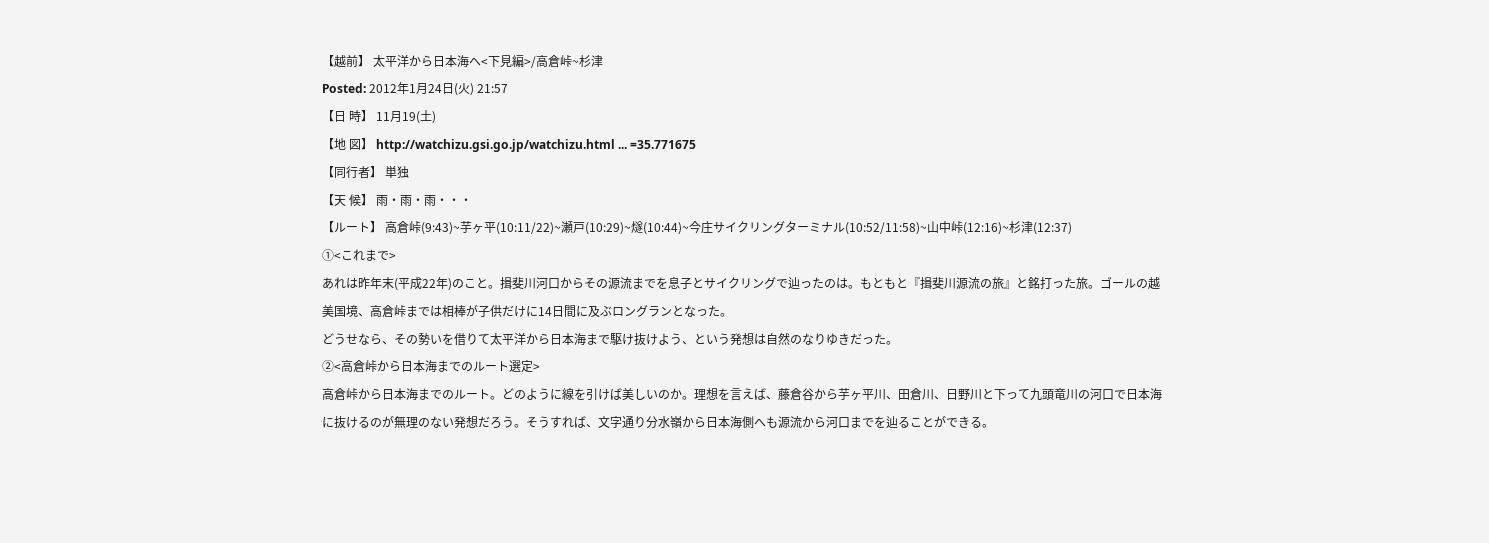【越前】 太平洋から日本海へ<下見編>/高倉峠~杉津
Posted: 2012年1月24日(火) 21:57
【日 時】 11月19(土)
【地 図】 http://watchizu.gsi.go.jp/watchizu.html ... =35.771675
【同行者】 単独
【天 候】 雨・雨・雨・・・
【ルート】 高倉峠(9:43)~芋ヶ平(10:11/22)~瀬戸(10:29)~燧(10:44)~今庄サイクリングターミナル(10:52/11:58)~山中峠(12:16)~杉津(12:37)
①<これまで>
あれは昨年末(平成22年)のこと。揖斐川河口からその源流までを息子とサイクリングで辿ったのは。もともと『揖斐川源流の旅』と銘打った旅。ゴールの越美国境、高倉峠までは相棒が子供だけに14日間に及ぶロングランとなった。
どうせなら、その勢いを借りて太平洋から日本海まで駆け抜けよう、という発想は自然のなりゆきだった。
②<高倉峠から日本海までのルート選定>
高倉峠から日本海までのルート。どのように線を引けば美しいのか。理想を言えば、藤倉谷から芋ヶ平川、田倉川、日野川と下って九頭竜川の河口で日本海に抜けるのが無理のない発想だろう。そうすれば、文字通り分水嶺から日本海側へも源流から河口までを辿ることができる。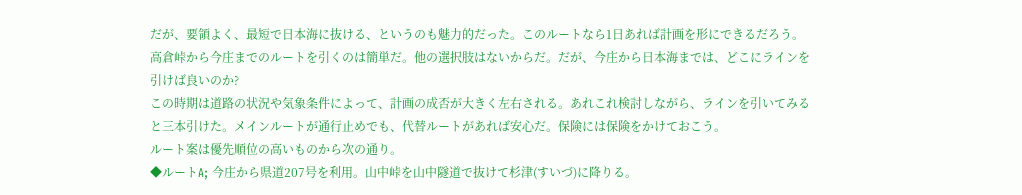だが、要領よく、最短で日本海に抜ける、というのも魅力的だった。このルートなら1日あれば計画を形にできるだろう。
高倉峠から今庄までのルートを引くのは簡単だ。他の選択肢はないからだ。だが、今庄から日本海までは、どこにラインを引けば良いのか?
この時期は道路の状況や気象条件によって、計画の成否が大きく左右される。あれこれ検討しながら、ラインを引いてみると三本引けた。メインルートが通行止めでも、代替ルートがあれば安心だ。保険には保険をかけておこう。
ルート案は優先順位の高いものから次の通り。
◆ルートA; 今庄から県道207号を利用。山中峠を山中隧道で抜けて杉津(すいづ)に降りる。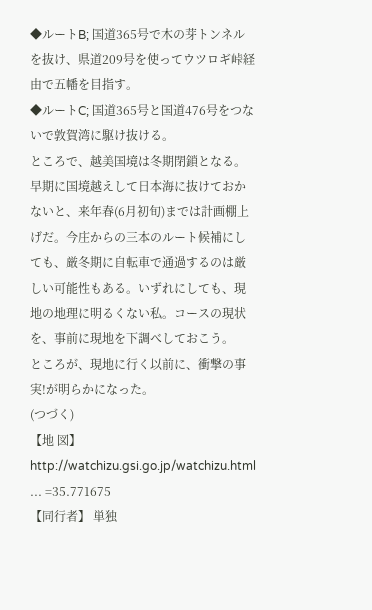◆ルートB; 国道365号で木の芽トンネルを抜け、県道209号を使ってウツロギ峠経由で五幡を目指す。
◆ルートC; 国道365号と国道476号をつないで敦賀湾に駆け抜ける。
ところで、越美国境は冬期閉鎖となる。早期に国境越えして日本海に抜けておかないと、来年春(6月初旬)までは計画棚上げだ。今庄からの三本のルート候補にしても、厳冬期に自転車で通過するのは厳しい可能性もある。いずれにしても、現地の地理に明るくない私。コースの現状を、事前に現地を下調べしておこう。
ところが、現地に行く以前に、衝撃の事実!が明らかになった。
(つづく)
【地 図】 http://watchizu.gsi.go.jp/watchizu.html ... =35.771675
【同行者】 単独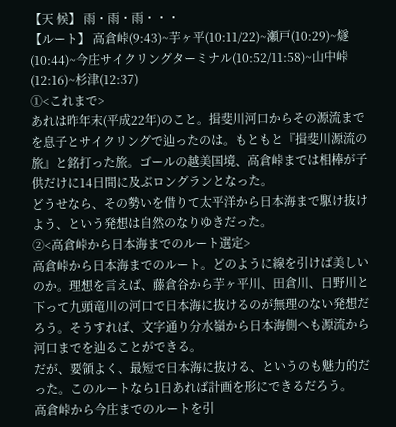【天 候】 雨・雨・雨・・・
【ルート】 高倉峠(9:43)~芋ヶ平(10:11/22)~瀬戸(10:29)~燧(10:44)~今庄サイクリングターミナル(10:52/11:58)~山中峠(12:16)~杉津(12:37)
①<これまで>
あれは昨年末(平成22年)のこと。揖斐川河口からその源流までを息子とサイクリングで辿ったのは。もともと『揖斐川源流の旅』と銘打った旅。ゴールの越美国境、高倉峠までは相棒が子供だけに14日間に及ぶロングランとなった。
どうせなら、その勢いを借りて太平洋から日本海まで駆け抜けよう、という発想は自然のなりゆきだった。
②<高倉峠から日本海までのルート選定>
高倉峠から日本海までのルート。どのように線を引けば美しいのか。理想を言えば、藤倉谷から芋ヶ平川、田倉川、日野川と下って九頭竜川の河口で日本海に抜けるのが無理のない発想だろう。そうすれば、文字通り分水嶺から日本海側へも源流から河口までを辿ることができる。
だが、要領よく、最短で日本海に抜ける、というのも魅力的だった。このルートなら1日あれば計画を形にできるだろう。
高倉峠から今庄までのルートを引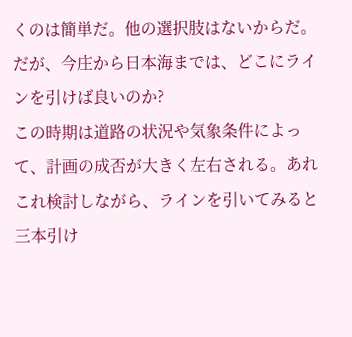くのは簡単だ。他の選択肢はないからだ。だが、今庄から日本海までは、どこにラインを引けば良いのか?
この時期は道路の状況や気象条件によって、計画の成否が大きく左右される。あれこれ検討しながら、ラインを引いてみると三本引け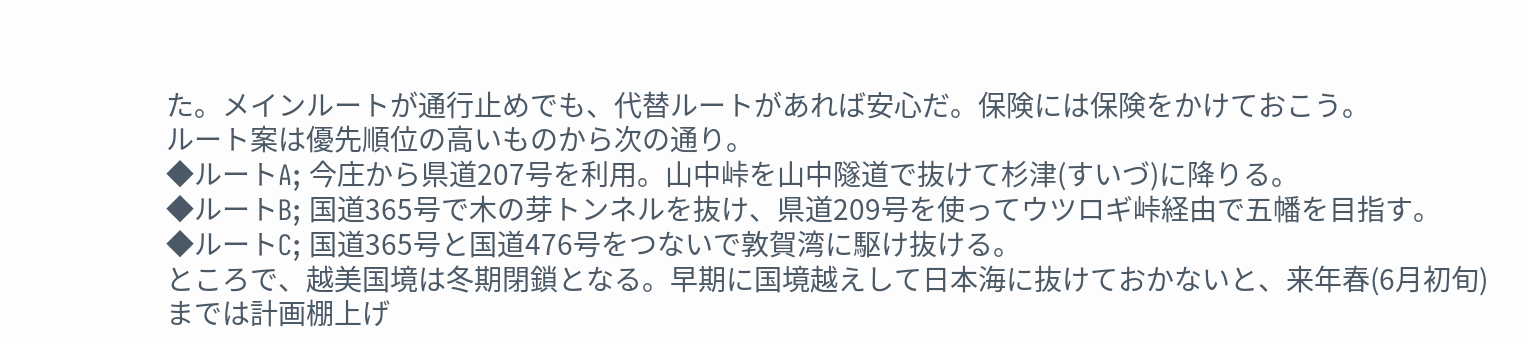た。メインルートが通行止めでも、代替ルートがあれば安心だ。保険には保険をかけておこう。
ルート案は優先順位の高いものから次の通り。
◆ルートA; 今庄から県道207号を利用。山中峠を山中隧道で抜けて杉津(すいづ)に降りる。
◆ルートB; 国道365号で木の芽トンネルを抜け、県道209号を使ってウツロギ峠経由で五幡を目指す。
◆ルートC; 国道365号と国道476号をつないで敦賀湾に駆け抜ける。
ところで、越美国境は冬期閉鎖となる。早期に国境越えして日本海に抜けておかないと、来年春(6月初旬)までは計画棚上げ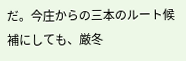だ。今庄からの三本のルート候補にしても、厳冬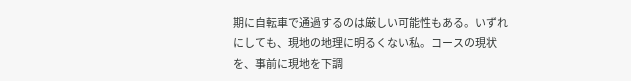期に自転車で通過するのは厳しい可能性もある。いずれにしても、現地の地理に明るくない私。コースの現状を、事前に現地を下調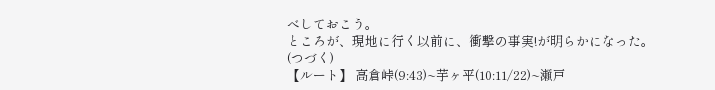べしておこう。
ところが、現地に行く以前に、衝撃の事実!が明らかになった。
(つづく)
【ルート】 高倉峠(9:43)~芋ヶ平(10:11/22)~瀬戸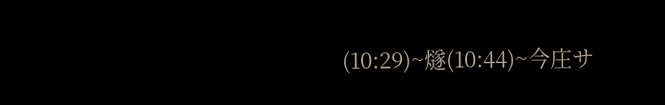(10:29)~燧(10:44)~今庄サ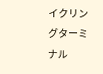イクリングターミナル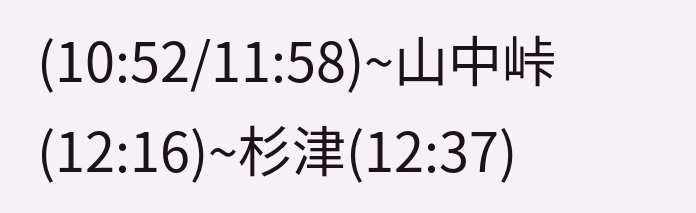(10:52/11:58)~山中峠(12:16)~杉津(12:37)